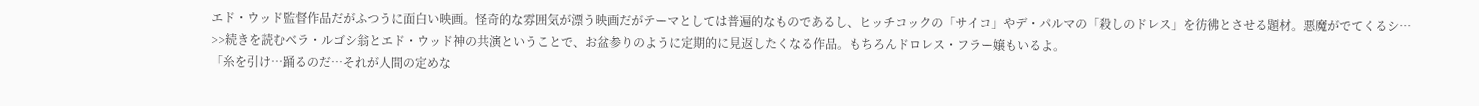エド・ウッド監督作品だがふつうに面白い映画。怪奇的な雰囲気が漂う映画だがテーマとしては普遍的なものであるし、ヒッチコックの「サイコ」やデ・パルマの「殺しのドレス」を彷彿とさせる題材。悪魔がでてくるシ…
>>続きを読むベラ・ルゴシ翁とエド・ウッド神の共演ということで、お盆参りのように定期的に見返したくなる作品。もちろんドロレス・フラー嬢もいるよ。
「糸を引け…踊るのだ…それが人間の定めな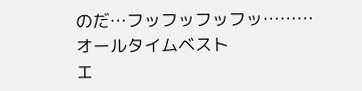のだ…フッフッフッフッ………
オールタイムベスト
エ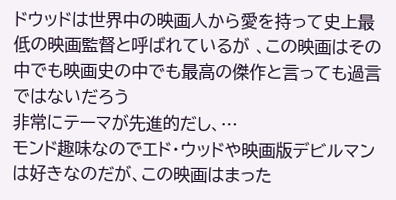ドウッドは世界中の映画人から愛を持って史上最低の映画監督と呼ばれているが 、この映画はその中でも映画史の中でも最高の傑作と言っても過言ではないだろう
非常にテーマが先進的だし、…
モンド趣味なのでエド・ウッドや映画版デビルマンは好きなのだが、この映画はまった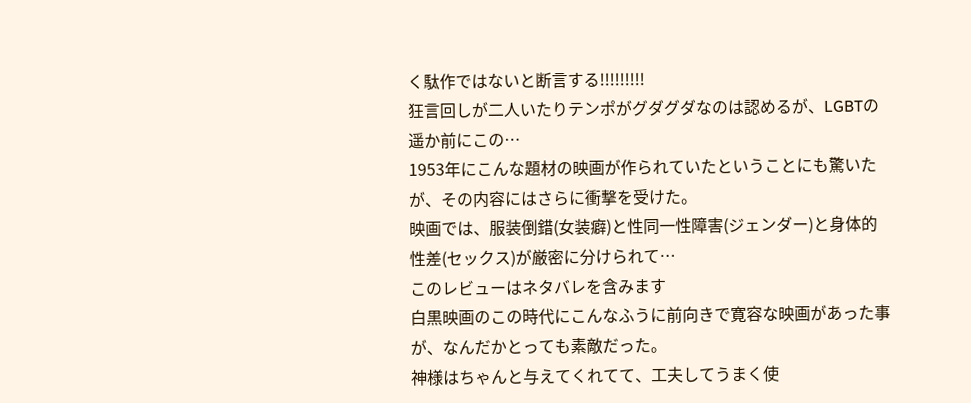く駄作ではないと断言する!!!!!!!!!
狂言回しが二人いたりテンポがグダグダなのは認めるが、LGBTの遥か前にこの…
1953年にこんな題材の映画が作られていたということにも驚いたが、その内容にはさらに衝撃を受けた。
映画では、服装倒錯(女装癖)と性同一性障害(ジェンダー)と身体的性差(セックス)が厳密に分けられて…
このレビューはネタバレを含みます
白黒映画のこの時代にこんなふうに前向きで寛容な映画があった事が、なんだかとっても素敵だった。
神様はちゃんと与えてくれてて、工夫してうまく使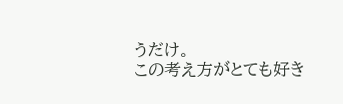うだけ。
この考え方がとても好き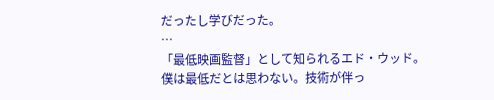だったし学びだった。
…
「最低映画監督」として知られるエド・ウッド。
僕は最低だとは思わない。技術が伴っ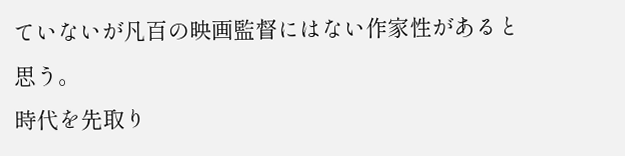ていないが凡百の映画監督にはない作家性があると思う。
時代を先取り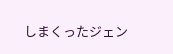しまくったジェン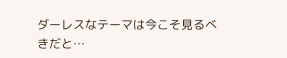ダーレスなテーマは今こそ見るべきだと…